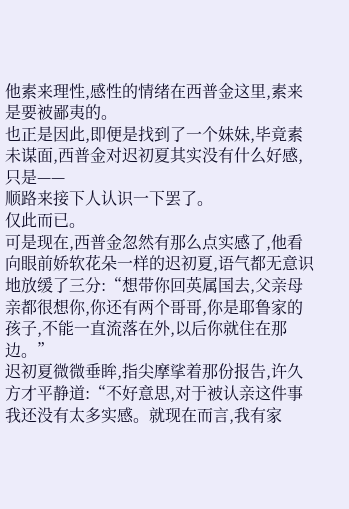他素来理性,感性的情绪在西普金这里,素来是要被鄙夷的。
也正是因此,即便是找到了一个妹妹,毕竟素未谋面,西普金对迟初夏其实没有什么好感,只是——
顺路来接下人认识一下罢了。
仅此而已。
可是现在,西普金忽然有那么点实感了,他看向眼前娇软花朵一样的迟初夏,语气都无意识地放缓了三分:“想带你回英属国去,父亲母亲都很想你,你还有两个哥哥,你是耶鲁家的孩子,不能一直流落在外,以后你就住在那边。”
迟初夏微微垂眸,指尖摩挲着那份报告,许久方才平静道:“不好意思,对于被认亲这件事我还没有太多实感。就现在而言,我有家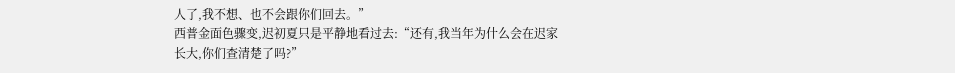人了,我不想、也不会跟你们回去。”
西普金面色骤变,迟初夏只是平静地看过去:“还有,我当年为什么会在迟家长大,你们查清楚了吗?”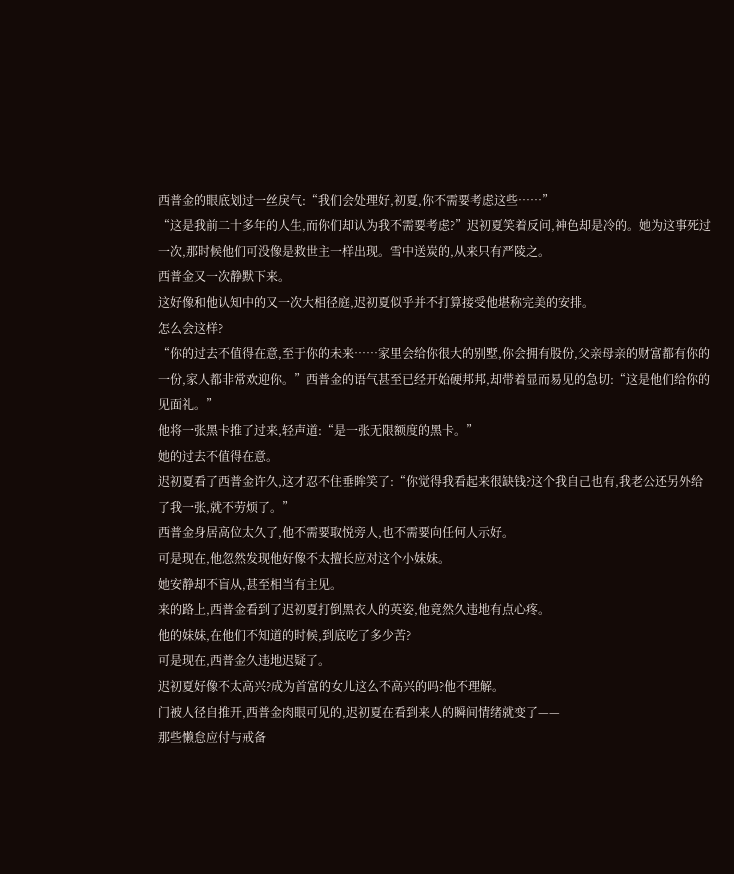西普金的眼底划过一丝戾气:“我们会处理好,初夏,你不需要考虑这些……”
“这是我前二十多年的人生,而你们却认为我不需要考虑?”迟初夏笑着反问,神色却是冷的。她为这事死过一次,那时候他们可没像是救世主一样出现。雪中送炭的,从来只有严陵之。
西普金又一次静默下来。
这好像和他认知中的又一次大相径庭,迟初夏似乎并不打算接受他堪称完美的安排。
怎么会这样?
“你的过去不值得在意,至于你的未来……家里会给你很大的别墅,你会拥有股份,父亲母亲的财富都有你的一份,家人都非常欢迎你。”西普金的语气甚至已经开始硬邦邦,却带着显而易见的急切:“这是他们给你的见面礼。”
他将一张黑卡推了过来,轻声道:“是一张无限额度的黑卡。”
她的过去不值得在意。
迟初夏看了西普金许久,这才忍不住垂眸笑了:“你觉得我看起来很缺钱?这个我自己也有,我老公还另外给了我一张,就不劳烦了。”
西普金身居高位太久了,他不需要取悦旁人,也不需要向任何人示好。
可是现在,他忽然发现他好像不太擅长应对这个小妹妹。
她安静却不盲从,甚至相当有主见。
来的路上,西普金看到了迟初夏打倒黑衣人的英姿,他竟然久违地有点心疼。
他的妹妹,在他们不知道的时候,到底吃了多少苦?
可是现在,西普金久违地迟疑了。
迟初夏好像不太高兴?成为首富的女儿这么不高兴的吗?他不理解。
门被人径自推开,西普金肉眼可见的,迟初夏在看到来人的瞬间情绪就变了——
那些懒怠应付与戒备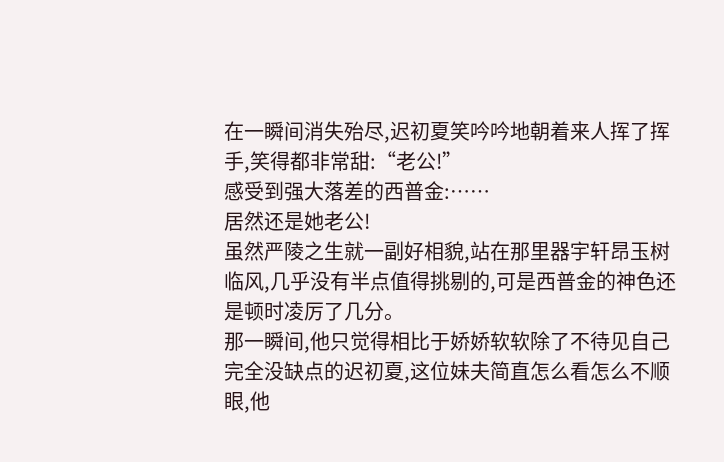在一瞬间消失殆尽,迟初夏笑吟吟地朝着来人挥了挥手,笑得都非常甜:“老公!”
感受到强大落差的西普金:……
居然还是她老公!
虽然严陵之生就一副好相貌,站在那里器宇轩昂玉树临风,几乎没有半点值得挑剔的,可是西普金的神色还是顿时凌厉了几分。
那一瞬间,他只觉得相比于娇娇软软除了不待见自己完全没缺点的迟初夏,这位妹夫简直怎么看怎么不顺眼,他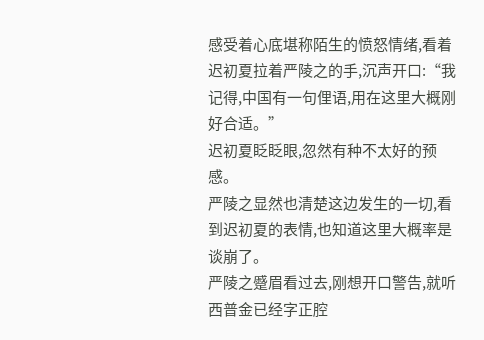感受着心底堪称陌生的愤怒情绪,看着迟初夏拉着严陵之的手,沉声开口:“我记得,中国有一句俚语,用在这里大概刚好合适。”
迟初夏眨眨眼,忽然有种不太好的预感。
严陵之显然也清楚这边发生的一切,看到迟初夏的表情,也知道这里大概率是谈崩了。
严陵之蹙眉看过去,刚想开口警告,就听西普金已经字正腔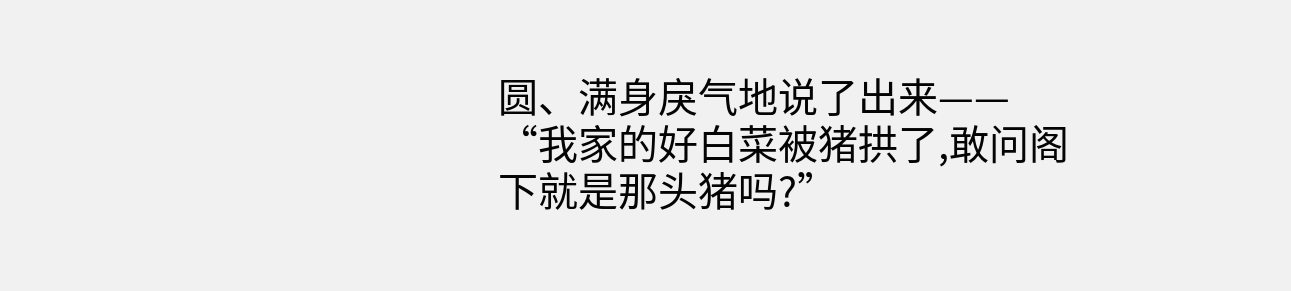圆、满身戾气地说了出来——
“我家的好白菜被猪拱了,敢问阁下就是那头猪吗?”